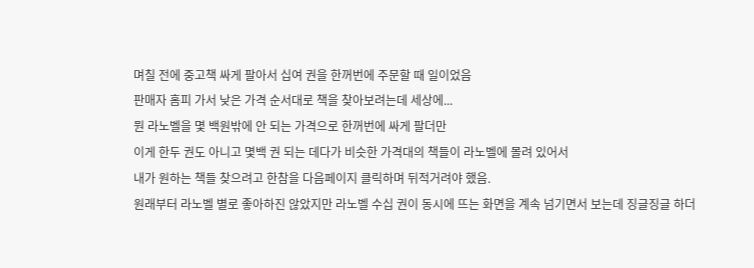며칠 전에 중고책 싸게 팔아서 십여 권을 한꺼번에 주문할 때 일이었음
판매자 홈피 가서 낮은 가격 순서대로 책을 찾아보려는데 세상에...
뭔 라노벨을 몇 백원밖에 안 되는 가격으로 한꺼번에 싸게 팔더만
이게 한두 권도 아니고 몇백 권 되는 데다가 비슷한 가격대의 책들이 라노벨에 몰려 있어서
내가 원하는 책들 찾으려고 한참을 다음페이지 클릭하며 뒤적거려야 했음.
원래부터 라노벨 별로 좋아하진 않았지만 라노벨 수십 권이 동시에 뜨는 화면을 계속 넘기면서 보는데 징글징글 하더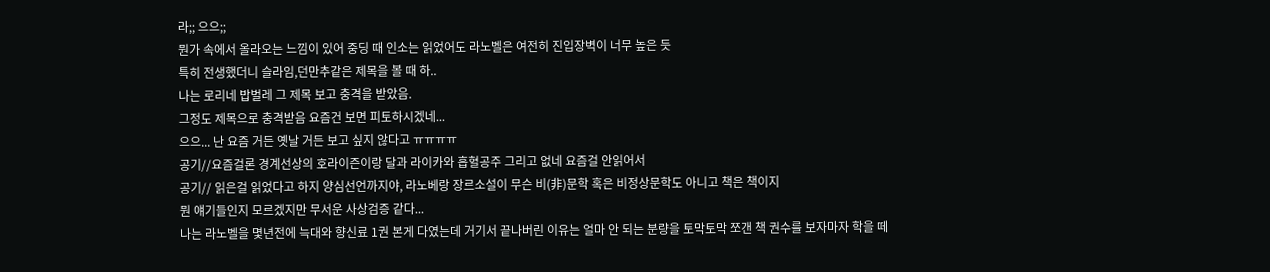라;; 으으;;
뭔가 속에서 올라오는 느낌이 있어 중딩 때 인소는 읽었어도 라노벨은 여전히 진입장벽이 너무 높은 듯
특히 전생했더니 슬라임,던만추같은 제목을 볼 때 하..
나는 로리네 밥벌레 그 제목 보고 충격을 받았음.
그정도 제목으로 충격받음 요즘건 보면 피토하시겠네...
으으... 난 요즘 거든 옛날 거든 보고 싶지 않다고 ㅠㅠㅠㅠ
공기//요즘걸론 경계선상의 호라이즌이랑 달과 라이카와 흡혈공주 그리고 없네 요즘걸 안읽어서
공기// 읽은걸 읽었다고 하지 양심선언까지야, 라노베랑 장르소설이 무슨 비(非)문학 혹은 비정상문학도 아니고 책은 책이지
뭔 얘기들인지 모르겠지만 무서운 사상검증 같다...
나는 라노벨을 몇년전에 늑대와 향신료 1권 본게 다였는데 거기서 끝나버린 이유는 얼마 안 되는 분량을 토막토막 쪼갠 책 권수를 보자마자 학을 떼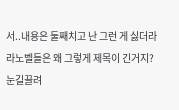서..내용은 둘째치고 난 그런 게 싫더라
라노벨들은 왜 그렇게 제목이 긴거지?
눈길끌려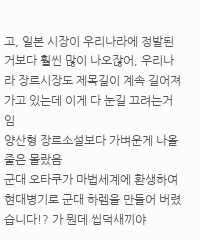고, 일본 시장이 우리나라에 정발된거보다 훨씬 많이 나오잖어, 우리나라 장르시장도 제목길이 계속 길어져가고 있는데 이게 다 눈길 끄려는거임
양산형 장르소설보다 가벼운게 나올줄은 몰랐음
군대 오타쿠가 마법세계에 환생하여 현대병기로 군대 하렘을 만들어 버렸습니다!? 가 뭔데 씹덕새끼야